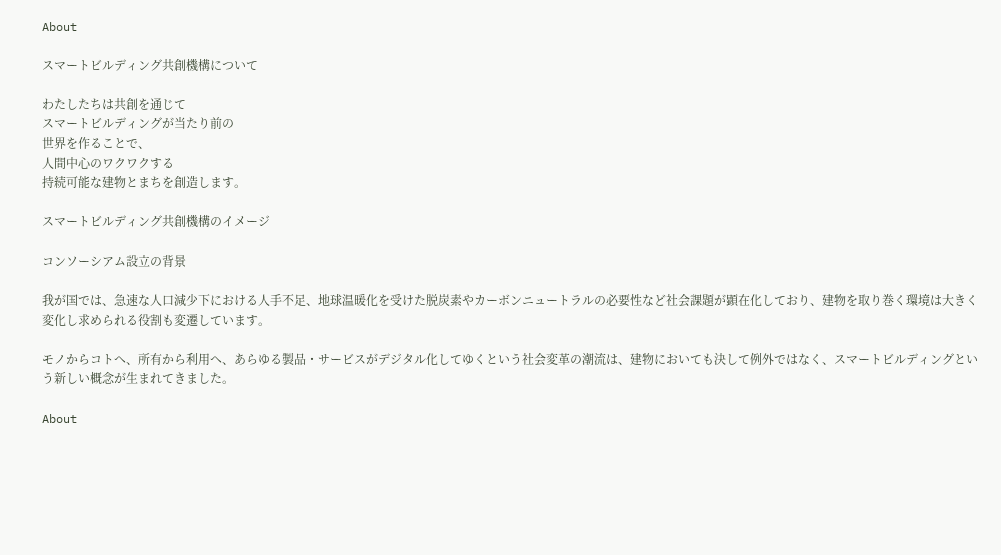About

スマートビルディング共創機構について

わたしたちは共創を通じて
スマートビルディングが当たり前の
世界を作ることで、
人間中心のワクワクする
持続可能な建物とまちを創造します。

スマートビルディング共創機構のイメージ

コンソーシアム設立の背景

我が国では、急速な人口減少下における人手不足、地球温暖化を受けた脱炭素やカーボンニュートラルの必要性など社会課題が顕在化しており、建物を取り巻く環境は大きく変化し求められる役割も変遷しています。

モノからコトへ、所有から利用へ、あらゆる製品・サービスがデジタル化してゆくという社会変革の潮流は、建物においても決して例外ではなく、スマートビルディングという新しい概念が生まれてきました。

About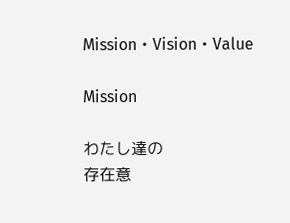Mission・Vision・Value

Mission

わたし達の
存在意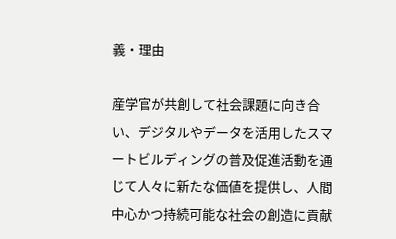義・理由

産学官が共創して社会課題に向き合い、デジタルやデータを活用したスマートビルディングの普及促進活動を通じて人々に新たな価値を提供し、人間中心かつ持続可能な社会の創造に貢献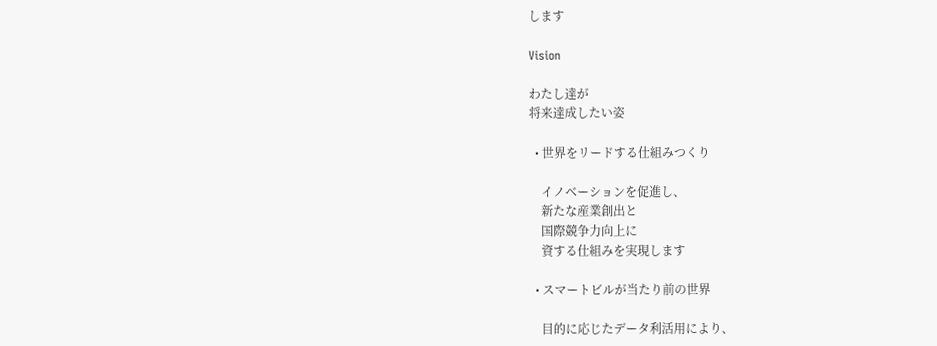します

Vision

わたし達が
将来達成したい姿

  • 世界をリードする仕組みつくり

    イノベーションを促進し、
    新たな産業創出と
    国際競争力向上に
    資する仕組みを実現します

  • スマートビルが当たり前の世界

    目的に応じたデータ利活用により、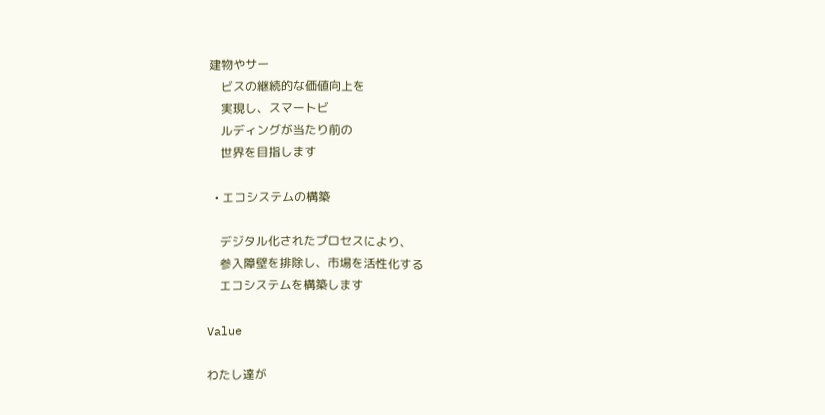建物やサー
    ビスの継続的な価値向上を
    実現し、スマートビ
    ルディングが当たり前の
    世界を目指します

  • エコシステムの構築

    デジタル化されたプロセスにより、
    参入障壁を排除し、市場を活性化する
    エコシステムを構築します

Value

わたし達が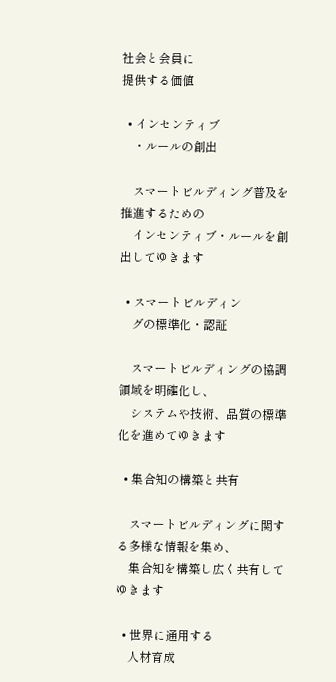社会と会員に
提供する価値

  • インセンティブ
    ・ルールの創出

    スマートビルディング普及を推進するための
    インセンティブ・ルールを創出してゆきます

  • スマートビルディン
    グの標準化・認証

    スマートビルディングの協調領域を明確化し、
    システムや技術、品質の標準化を進めてゆきます

  • 集合知の構築と共有

    スマートビルディングに関する多様な情報を集め、
    集合知を構築し広く共有してゆきます

  • 世界に通用する
    人材育成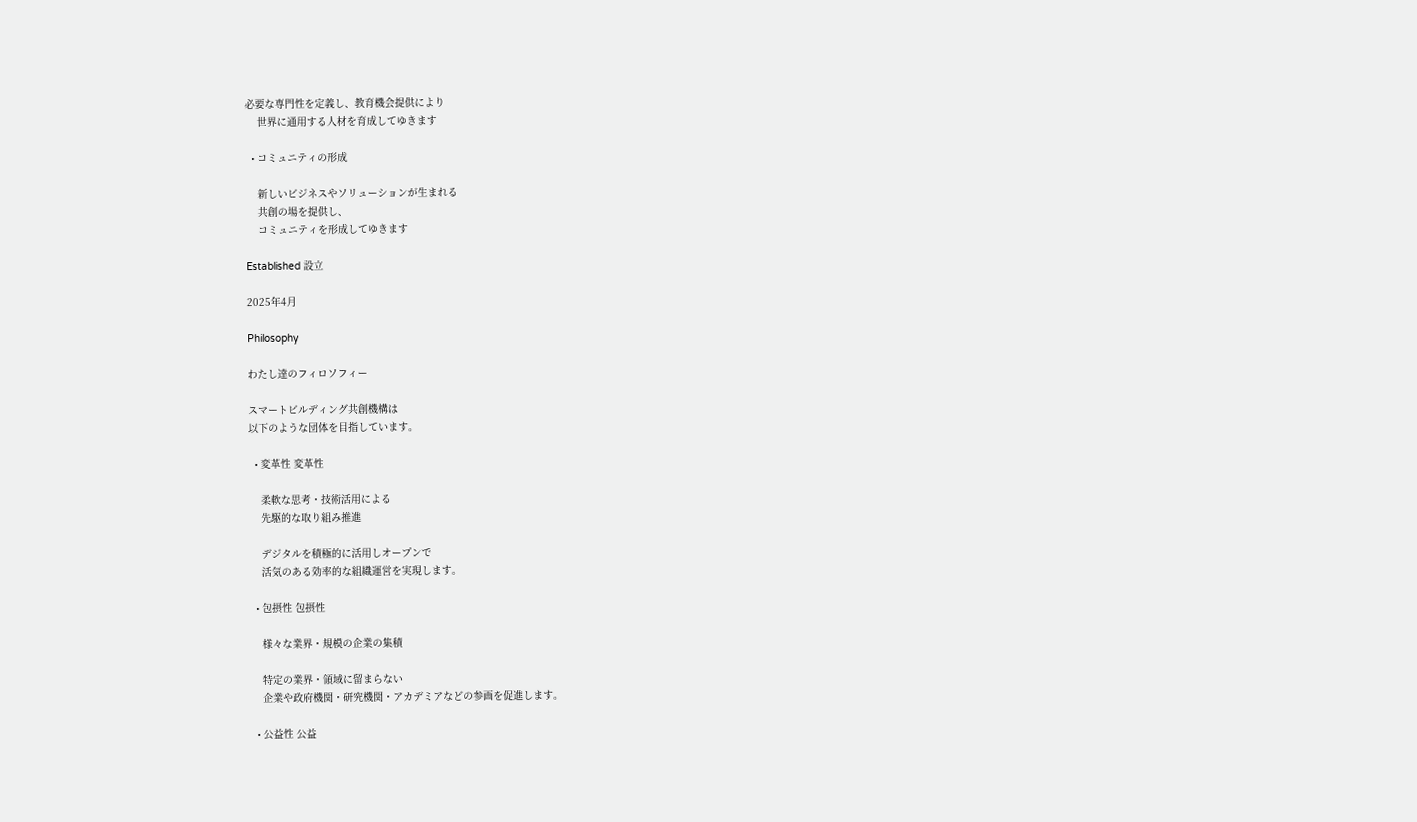必要な専門性を定義し、教育機会提供により
    世界に通用する人材を育成してゆきます

  • コミュニティの形成

    新しいビジネスやソリューションが生まれる
    共創の場を提供し、
    コミュニティを形成してゆきます

Established 設立

2025年4月

Philosophy

わたし達のフィロソフィー

スマートビルディング共創機構は
以下のような団体を目指しています。

  • 変革性 変革性

    柔軟な思考・技術活用による
    先駆的な取り組み推進

    デジタルを積極的に活用しオープンで
    活気のある効率的な組織運営を実現します。

  • 包摂性 包摂性

    様々な業界・規模の企業の集積

    特定の業界・領域に留まらない
    企業や政府機関・研究機関・アカデミアなどの参画を促進します。

  • 公益性 公益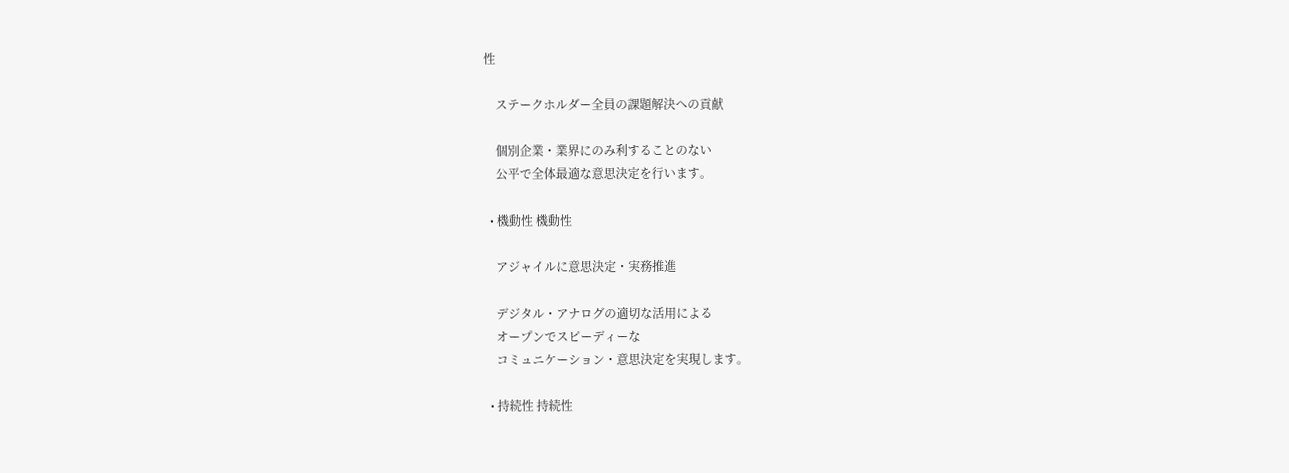性

    ステークホルダー全員の課題解決への貢献

    個別企業・業界にのみ利することのない
    公平で全体最適な意思決定を行います。

  • 機動性 機動性

    アジャイルに意思決定・実務推進

    デジタル・アナログの適切な活用による
    オープンでスピーディーな
    コミュニケーション・意思決定を実現します。

  • 持続性 持続性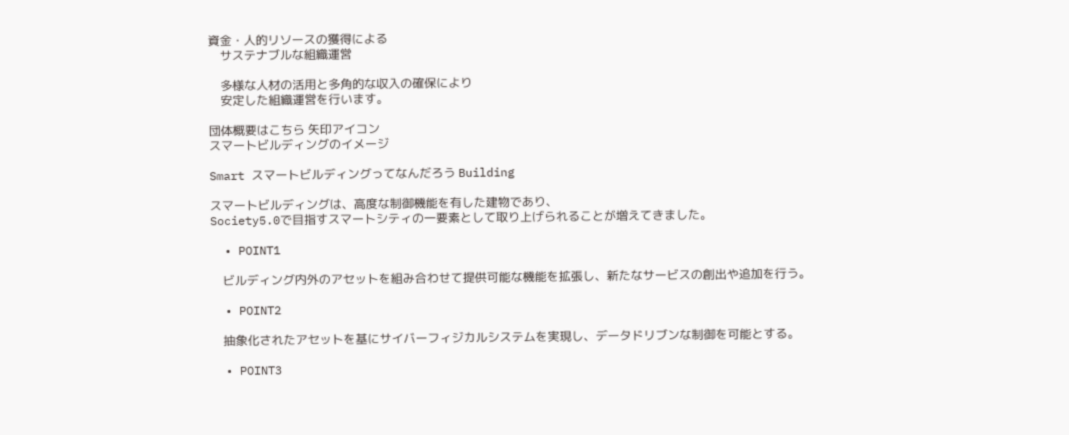資金・人的リソースの獲得による
    サステナブルな組織運営

    多様な人材の活用と多角的な収入の確保により
    安定した組織運営を行います。

団体概要はこちら 矢印アイコン
スマートビルディングのイメージ

Smart スマートビルディングってなんだろう Building

スマートビルディングは、高度な制御機能を有した建物であり、
Society5.0で目指すスマートシティの一要素として取り上げられることが増えてきました。

  • POINT1

    ビルディング内外のアセットを組み合わせて提供可能な機能を拡張し、新たなサービスの創出や追加を行う。

  • POINT2

    抽象化されたアセットを基にサイバーフィジカルシステムを実現し、データドリブンな制御を可能とする。

  • POINT3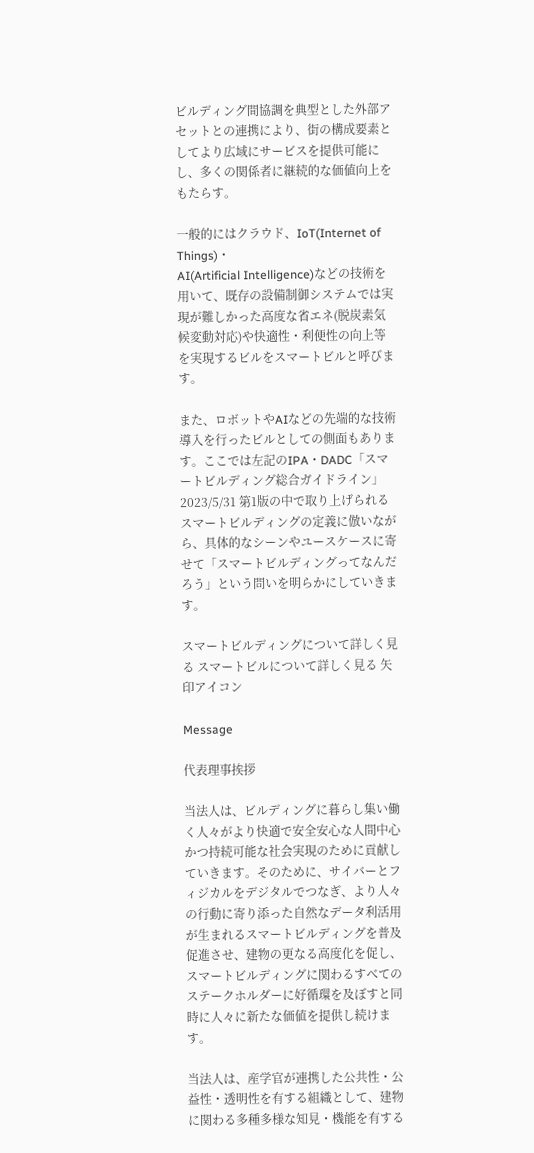ビルディング間協調を典型とした外部アセットとの連携により、街の構成要素としてより広域にサービスを提供可能にし、多くの関係者に継続的な価値向上をもたらす。

一般的にはクラウド、IoT(Internet of Things)・
AI(Artificial Intelligence)などの技術を用いて、既存の設備制御システムでは実現が難しかった高度な省エネ(脱炭素気候変動対応)や快適性・利便性の向上等を実現するビルをスマートビルと呼びます。

また、ロボットやAIなどの先端的な技術導入を行ったビルとしての側面もあります。ここでは左記のIPA・DADC「スマートビルディング総合ガイドライン」2023/5/31 第1版の中で取り上げられるスマートビルディングの定義に倣いながら、具体的なシーンやユースケースに寄せて「スマートビルディングってなんだろう」という問いを明らかにしていきます。

スマートビルディングについて詳しく見る スマートビルについて詳しく見る 矢印アイコン

Message

代表理事挨拶

当法人は、ビルディングに暮らし集い働く人々がより快適で安全安心な人間中心かつ持続可能な社会実現のために貢献していきます。そのために、サイバーとフィジカルをデジタルでつなぎ、より人々の行動に寄り添った自然なデータ利活用が生まれるスマートビルディングを普及促進させ、建物の更なる高度化を促し、スマートビルディングに関わるすべてのステークホルダーに好循環を及ぼすと同時に人々に新たな価値を提供し続けます。

当法人は、産学官が連携した公共性・公益性・透明性を有する組織として、建物に関わる多種多様な知見・機能を有する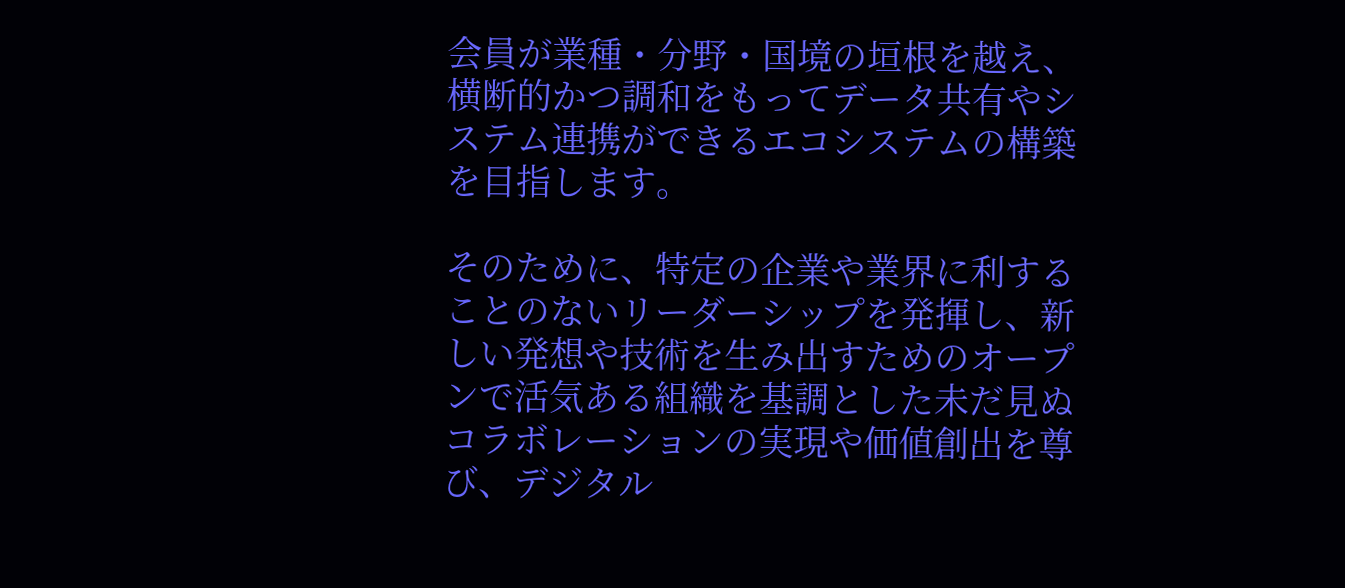会員が業種・分野・国境の垣根を越え、横断的かつ調和をもってデータ共有やシステム連携ができるエコシステムの構築を目指します。

そのために、特定の企業や業界に利することのないリーダーシップを発揮し、新しい発想や技術を生み出すためのオープンで活気ある組織を基調とした未だ見ぬコラボレーションの実現や価値創出を尊び、デジタル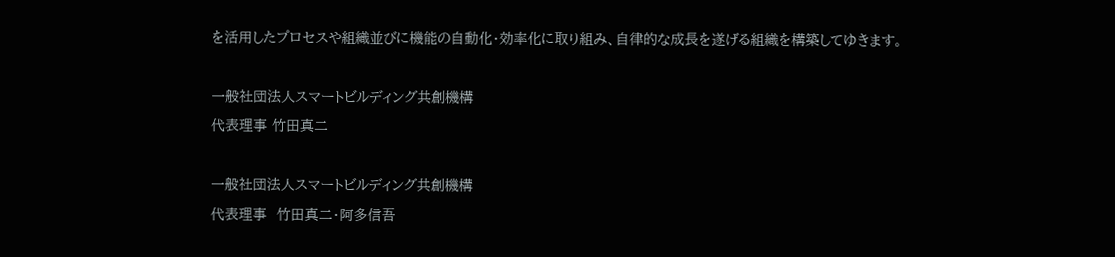を活用したプロセスや組織並びに機能の自動化・効率化に取り組み、自律的な成長を遂げる組織を構築してゆきます。

一般社団法人スマートビルディング共創機構
代表理事 竹田真二

一般社団法人スマートビルディング共創機構
代表理事  竹田真二・阿多信吾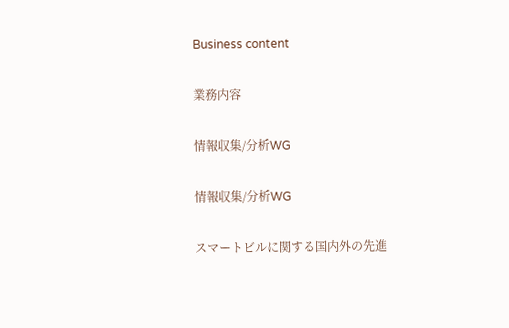Business content

業務内容

情報収集/分析WG

情報収集/分析WG

スマートビルに関する国内外の先進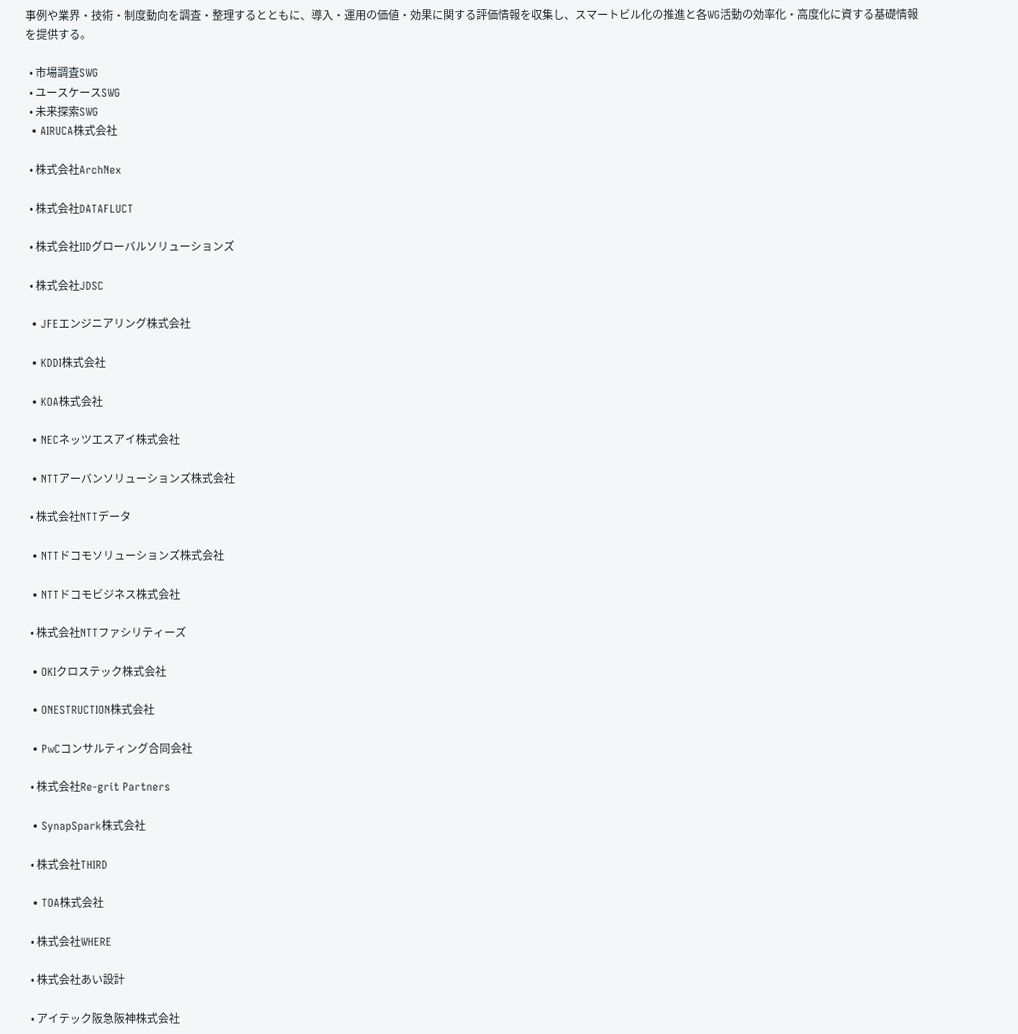事例や業界・技術・制度動向を調査・整理するとともに、導入・運用の価値・効果に関する評価情報を収集し、スマートビル化の推進と各WG活動の効率化・高度化に資する基礎情報を提供する。

  • 市場調査SWG
  • ユースケースSWG
  • 未来探索SWG
  • AIRUCA株式会社

  • 株式会社ArchNex

  • 株式会社DATAFLUCT

  • 株式会社IIDグローバルソリューションズ

  • 株式会社JDSC

  • JFEエンジニアリング株式会社

  • KDDI株式会社

  • KOA株式会社

  • NECネッツエスアイ株式会社

  • NTTアーバンソリューションズ株式会社

  • 株式会社NTTデータ

  • NTTドコモソリューションズ株式会社

  • NTTドコモビジネス株式会社

  • 株式会社NTTファシリティーズ

  • OKIクロステック株式会社

  • ONESTRUCTION株式会社

  • PwCコンサルティング合同会社

  • 株式会社Re-grit Partners

  • SynapSpark株式会社

  • 株式会社THIRD

  • TOA株式会社

  • 株式会社WHERE

  • 株式会社あい設計

  • アイテック阪急阪神株式会社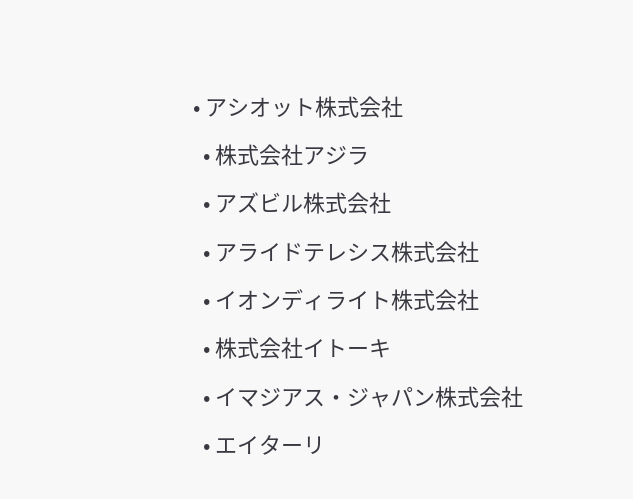• アシオット株式会社

  • 株式会社アジラ

  • アズビル株式会社

  • アライドテレシス株式会社

  • イオンディライト株式会社

  • 株式会社イトーキ

  • イマジアス・ジャパン株式会社

  • エイターリ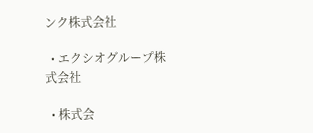ンク株式会社

  • エクシオグループ株式会社

  • 株式会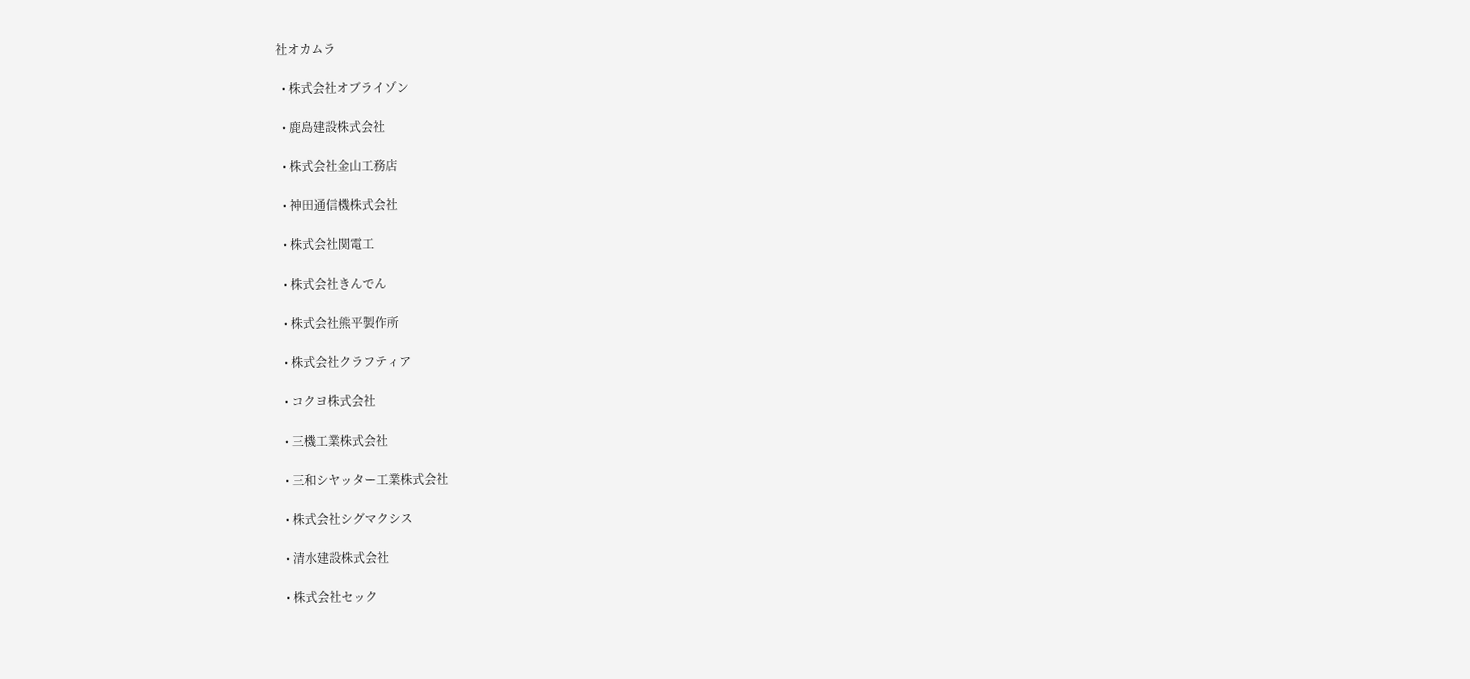社オカムラ

  • 株式会社オブライゾン

  • 鹿島建設株式会社

  • 株式会社金山工務店

  • 神田通信機株式会社

  • 株式会社関電工

  • 株式会社きんでん

  • 株式会社熊平製作所

  • 株式会社クラフティア

  • コクヨ株式会社

  • 三機工業株式会社

  • 三和シヤッター工業株式会社

  • 株式会社シグマクシス

  • 清水建設株式会社

  • 株式会社セック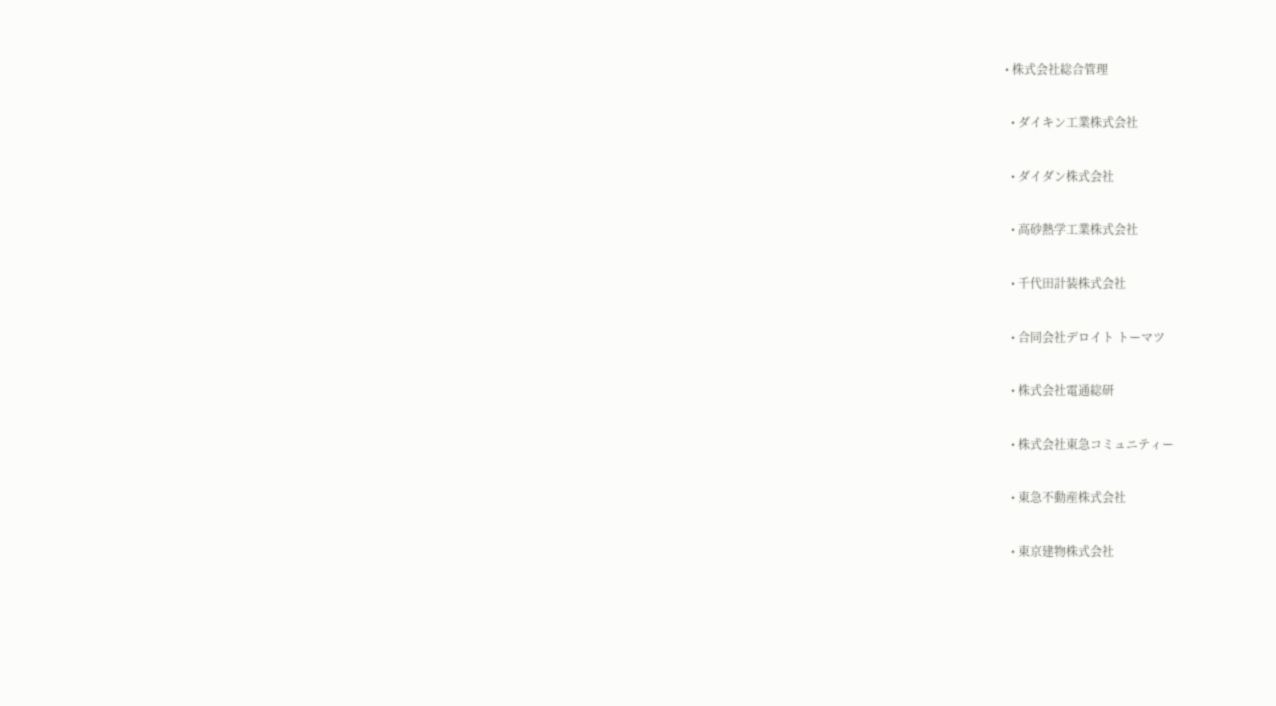• 株式会社総合管理

  • ダイキン工業株式会社

  • ダイダン株式会社

  • 高砂熱学工業株式会社

  • 千代田計装株式会社

  • 合同会社デロイト トーマツ

  • 株式会社電通総研

  • 株式会社東急コミュニティー

  • 東急不動産株式会社

  • 東京建物株式会社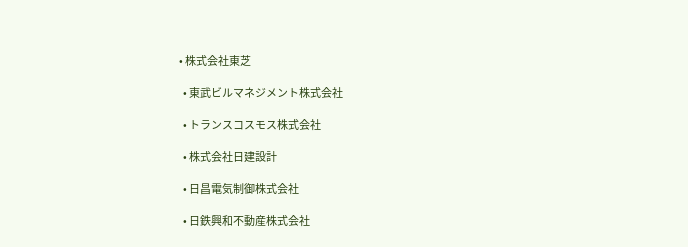• 株式会社東芝

  • 東武ビルマネジメント株式会社

  • トランスコスモス株式会社

  • 株式会社日建設計

  • 日昌電気制御株式会社

  • 日鉄興和不動産株式会社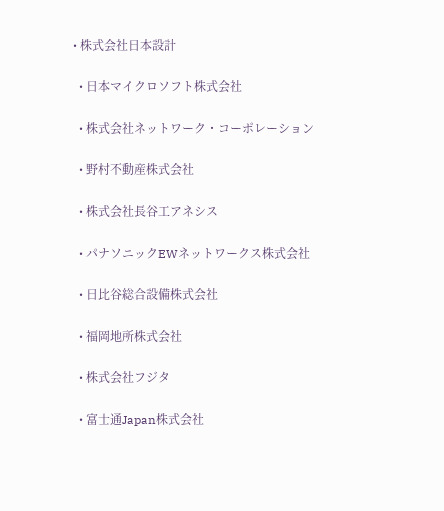• 株式会社日本設計

  • 日本マイクロソフト株式会社

  • 株式会社ネットワーク・コーポレーション

  • 野村不動産株式会社

  • 株式会社長谷工アネシス

  • パナソニックEWネットワークス株式会社

  • 日比谷総合設備株式会社

  • 福岡地所株式会社

  • 株式会社フジタ

  • 富士通Japan株式会社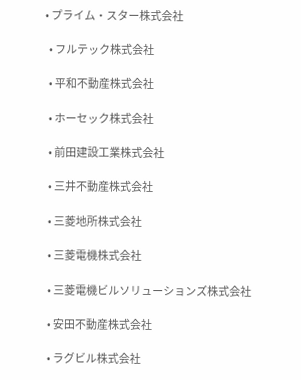• プライム・スター株式会社

  • フルテック株式会社

  • 平和不動産株式会社

  • ホーセック株式会社

  • 前田建設工業株式会社

  • 三井不動産株式会社

  • 三菱地所株式会社

  • 三菱電機株式会社

  • 三菱電機ビルソリューションズ株式会社

  • 安田不動産株式会社

  • ラグビル株式会社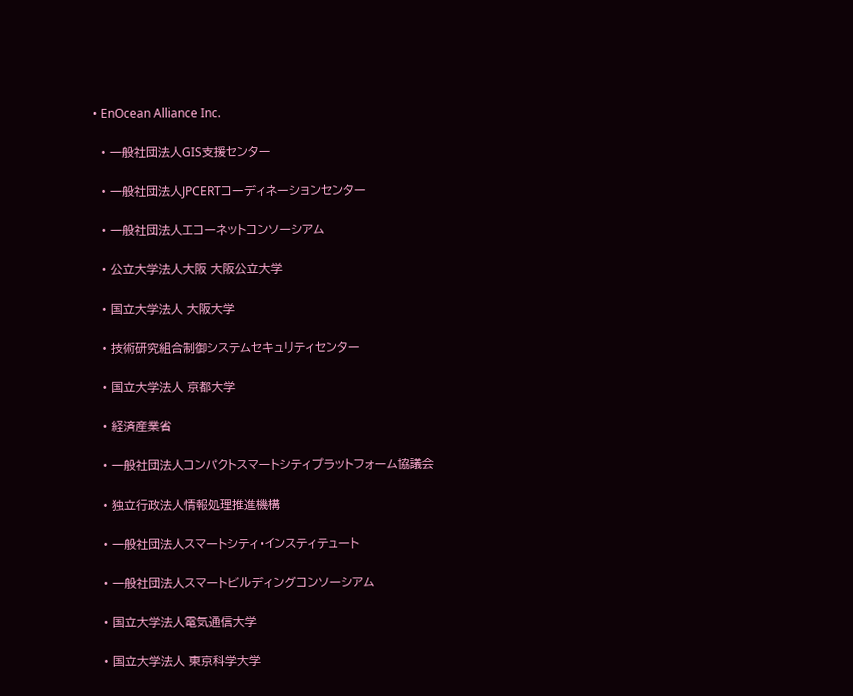• EnOcean Alliance Inc.

  • 一般社団法人GIS支援センター

  • 一般社団法人JPCERTコーディネーションセンター

  • 一般社団法人エコーネットコンソーシアム

  • 公立大学法人大阪 大阪公立大学

  • 国立大学法人 大阪大学

  • 技術研究組合制御システムセキュリティセンター

  • 国立大学法人 京都大学

  • 経済産業省

  • 一般社団法人コンパクトスマートシティプラットフォーム協議会

  • 独立行政法人情報処理推進機構

  • 一般社団法人スマートシティ・インスティテュート

  • 一般社団法人スマートビルディングコンソーシアム

  • 国立大学法人電気通信大学

  • 国立大学法人 東京科学大学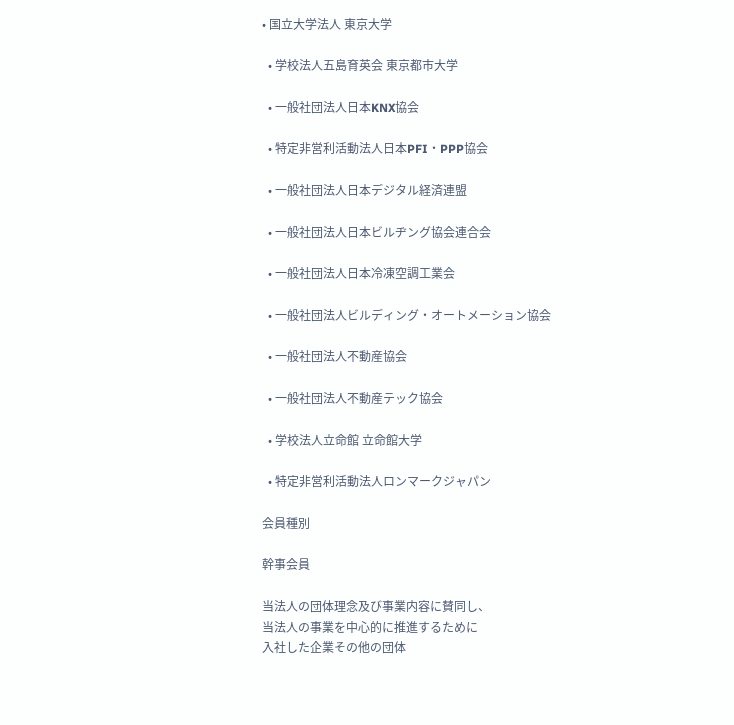• 国立大学法人 東京大学

  • 学校法人五島育英会 東京都市大学

  • 一般社団法人日本KNX協会

  • 特定非営利活動法人日本PFI・PPP協会

  • 一般社団法人日本デジタル経済連盟

  • 一般社団法人日本ビルヂング協会連合会

  • 一般社団法人日本冷凍空調工業会

  • 一般社団法人ビルディング・オートメーション協会

  • 一般社団法人不動産協会

  • 一般社団法人不動産テック協会

  • 学校法人立命館 立命館大学

  • 特定非営利活動法人ロンマークジャパン

会員種別

幹事会員

当法人の団体理念及び事業内容に賛同し、
当法人の事業を中心的に推進するために
入社した企業その他の団体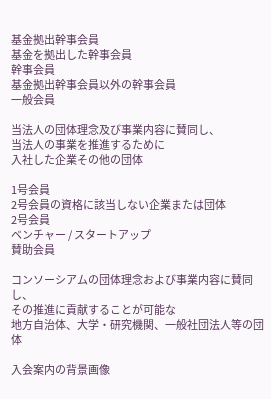基金拠出幹事会員
基金を拠出した幹事会員
幹事会員
基金拠出幹事会員以外の幹事会員
一般会員

当法人の団体理念及び事業内容に賛同し、
当法人の事業を推進するために
入社した企業その他の団体

1号会員
2号会員の資格に該当しない企業または団体
2号会員
ベンチャー / スタートアップ
賛助会員

コンソーシアムの団体理念および事業内容に賛同し、
その推進に貢献することが可能な
地方自治体、大学・研究機関、一般社団法人等の団体

入会案内の背景画像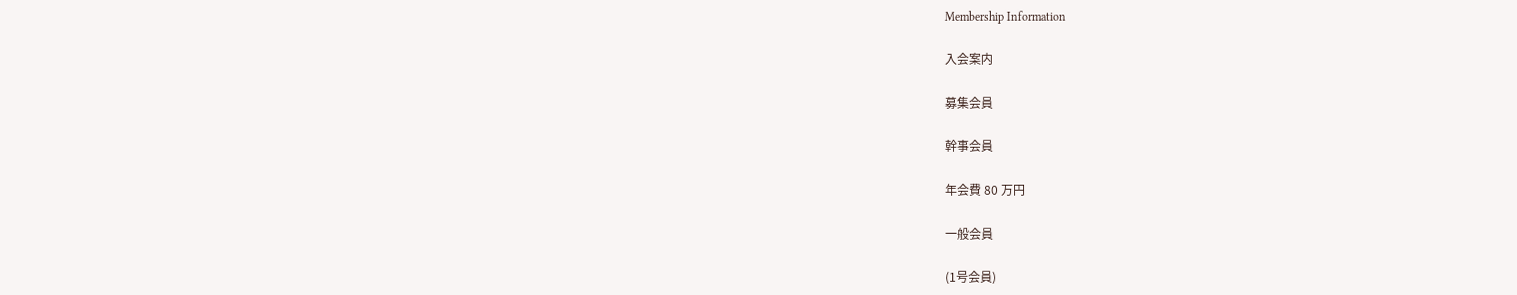Membership Information

入会案内

募集会員

幹事会員

年会費 80 万円

一般会員

(1号会員)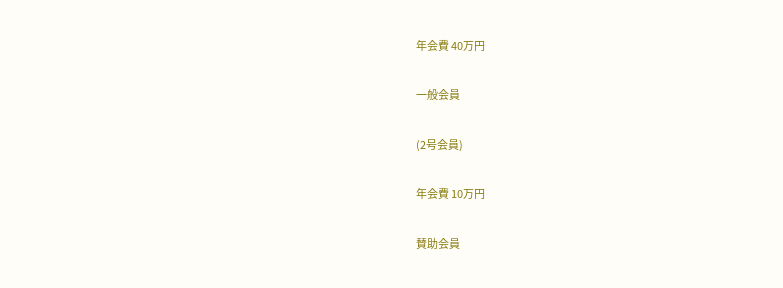年会費 40万円

一般会員

(2号会員)

年会費 10万円

賛助会員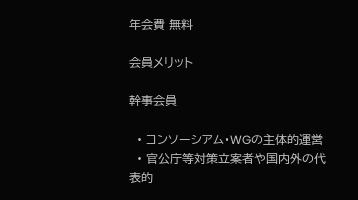年会費 無料

会員メリット

幹事会員

  • コンソーシアム・WGの主体的運営
  • 官公庁等対策立案者や国内外の代表的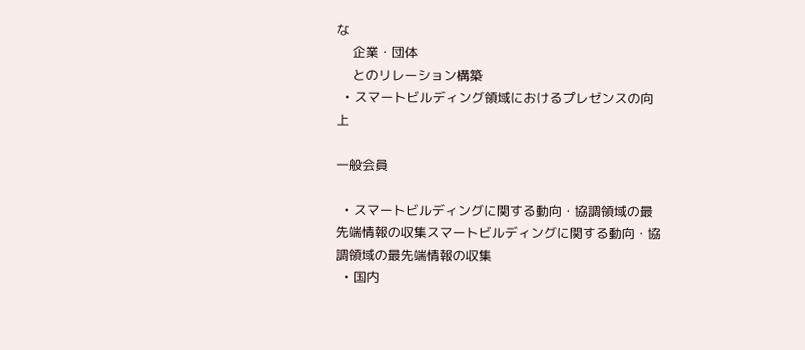な
    企業・団体
    とのリレーション構築
  • スマートビルディング領域におけるプレゼンスの向上

一般会員

  • スマートビルディングに関する動向・協調領域の最先端情報の収集スマートビルディングに関する動向・協調領域の最先端情報の収集
  • 国内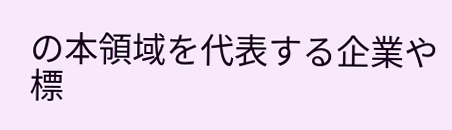の本領域を代表する企業や標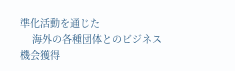準化活動を通じた
    海外の各種団体とのビジネス機会獲得